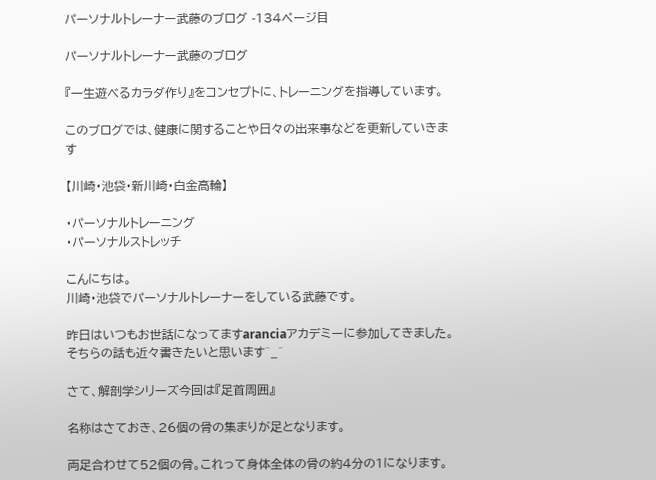パーソナルトレーナー武藤のブログ -134ページ目

パーソナルトレーナー武藤のブログ

『一生遊べるカラダ作り』をコンセプトに、トレーニングを指導しています。

このブログでは、健康に関することや日々の出来事などを更新していきます

【川崎・池袋・新川崎・白金高輪】

・パーソナルトレーニング
・パーソナルストレッチ

こんにちは。
川崎・池袋でパーソナルトレーナーをしている武藤です。

昨日はいつもお世話になってますaranciaアカデミーに参加してきました。
そちらの話も近々書きたいと思います^_^

さて、解剖学シリーズ今回は『足首周囲』

名称はさておき、26個の骨の集まりが足となります。

両足合わせて52個の骨。これって身体全体の骨の約4分の1になります。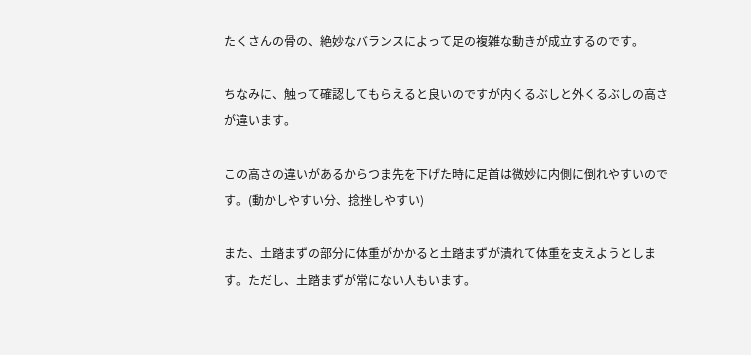たくさんの骨の、絶妙なバランスによって足の複雑な動きが成立するのです。

ちなみに、触って確認してもらえると良いのですが内くるぶしと外くるぶしの高さが違います。

この高さの違いがあるからつま先を下げた時に足首は微妙に内側に倒れやすいのです。(動かしやすい分、捻挫しやすい)

また、土踏まずの部分に体重がかかると土踏まずが潰れて体重を支えようとします。ただし、土踏まずが常にない人もいます。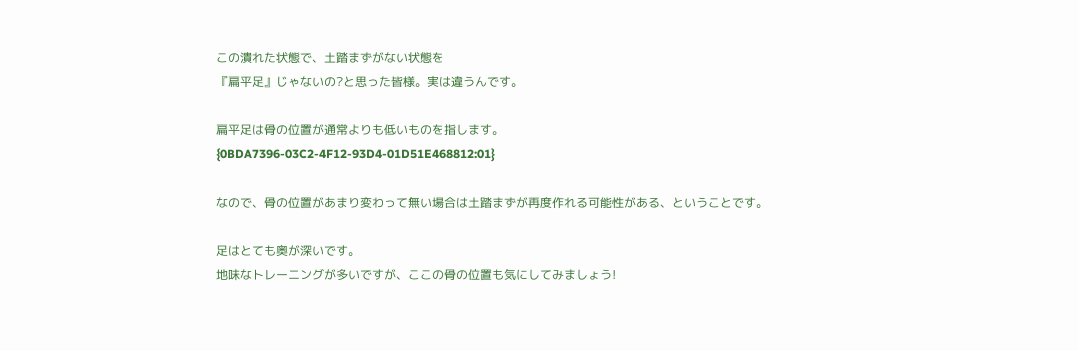この潰れた状態で、土踏まずがない状態を
『扁平足』じゃないの?と思った皆様。実は違うんです。

扁平足は骨の位置が通常よりも低いものを指します。
{0BDA7396-03C2-4F12-93D4-01D51E468812:01}

なので、骨の位置があまり変わって無い場合は土踏まずが再度作れる可能性がある、ということです。

足はとても奥が深いです。
地味なトレーニングが多いですが、ここの骨の位置も気にしてみましょう!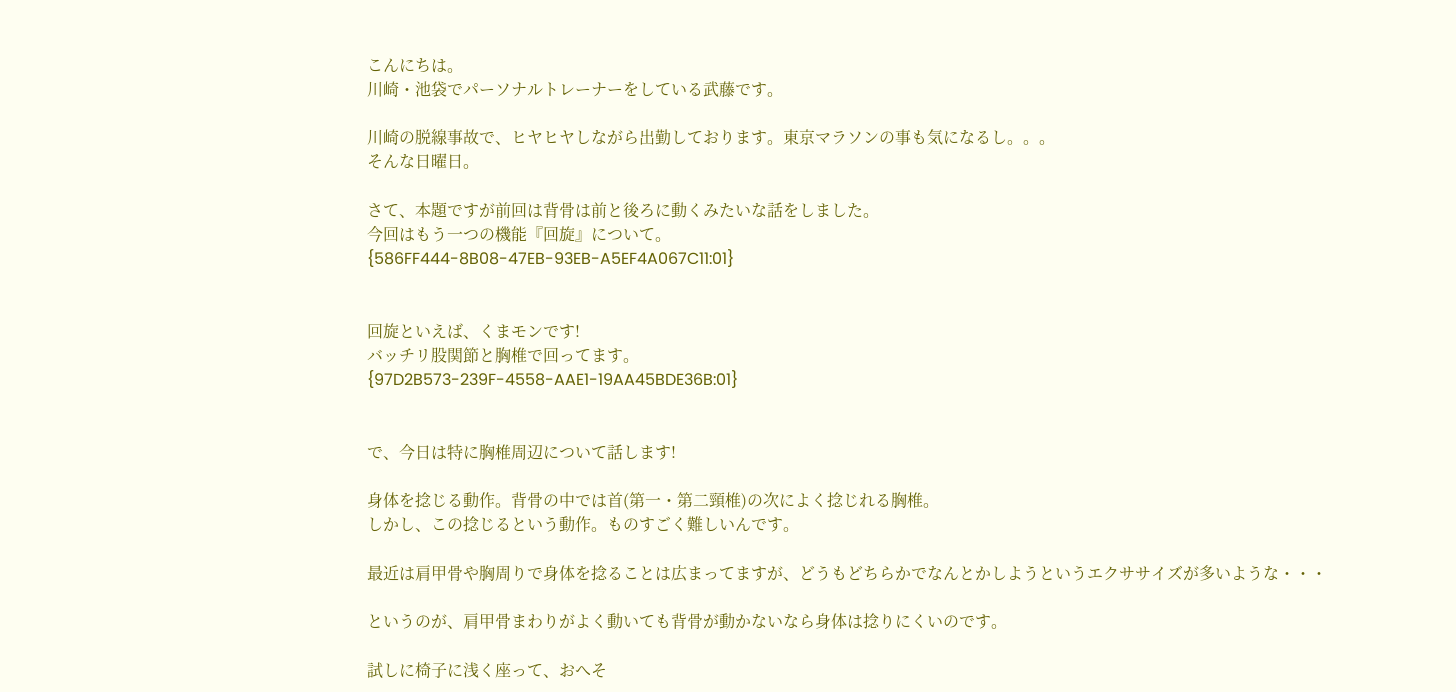こんにちは。
川崎・池袋でパーソナルトレーナーをしている武藤です。

川崎の脱線事故で、ヒヤヒヤしながら出勤しております。東京マラソンの事も気になるし。。。
そんな日曜日。

さて、本題ですが前回は背骨は前と後ろに動くみたいな話をしました。
今回はもう一つの機能『回旋』について。
{586FF444-8B08-47EB-93EB-A5EF4A067C11:01}


回旋といえば、くまモンです!
バッチリ股関節と胸椎で回ってます。
{97D2B573-239F-4558-AAE1-19AA45BDE36B:01}


で、今日は特に胸椎周辺について話します!

身体を捻じる動作。背骨の中では首(第一・第二頸椎)の次によく捻じれる胸椎。
しかし、この捻じるという動作。ものすごく難しいんです。

最近は肩甲骨や胸周りで身体を捻ることは広まってますが、どうもどちらかでなんとかしようというエクササイズが多いような・・・

というのが、肩甲骨まわりがよく動いても背骨が動かないなら身体は捻りにくいのです。

試しに椅子に浅く座って、おへそ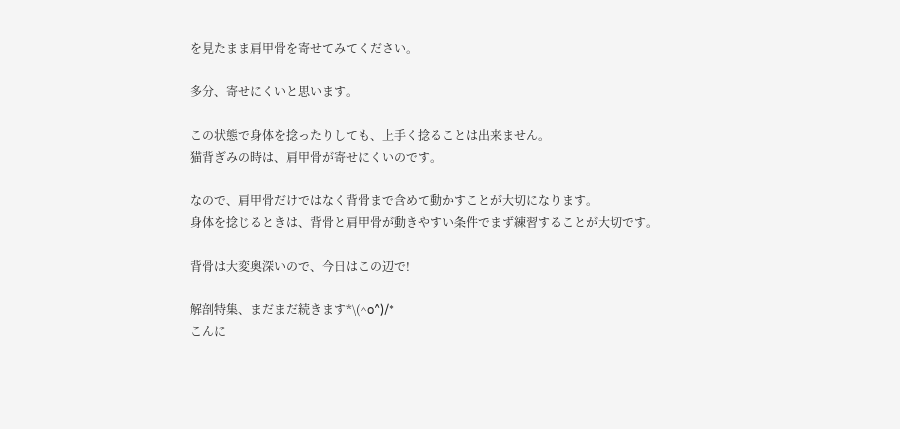を見たまま肩甲骨を寄せてみてください。

多分、寄せにくいと思います。

この状態で身体を捻ったりしても、上手く捻ることは出来ません。
猫背ぎみの時は、肩甲骨が寄せにくいのです。

なので、肩甲骨だけではなく背骨まで含めて動かすことが大切になります。
身体を捻じるときは、背骨と肩甲骨が動きやすい条件でまず練習することが大切です。

背骨は大変奥深いので、今日はこの辺で!

解剖特集、まだまだ続きます*\(^o^)/*
こんに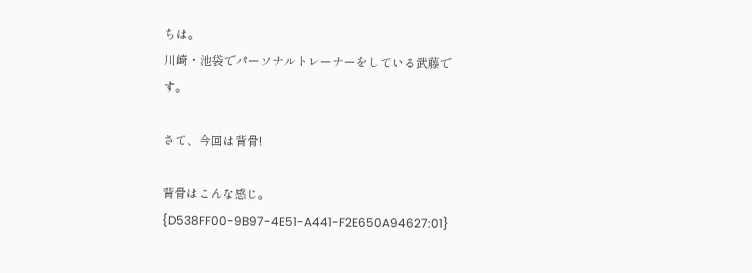ちは。
川崎・池袋でパーソナルトレーナーをしている武藤です。

さて、今回は背骨!

背骨はこんな感じ。
{D538FF00-9B97-4E51-A441-F2E650A94627:01}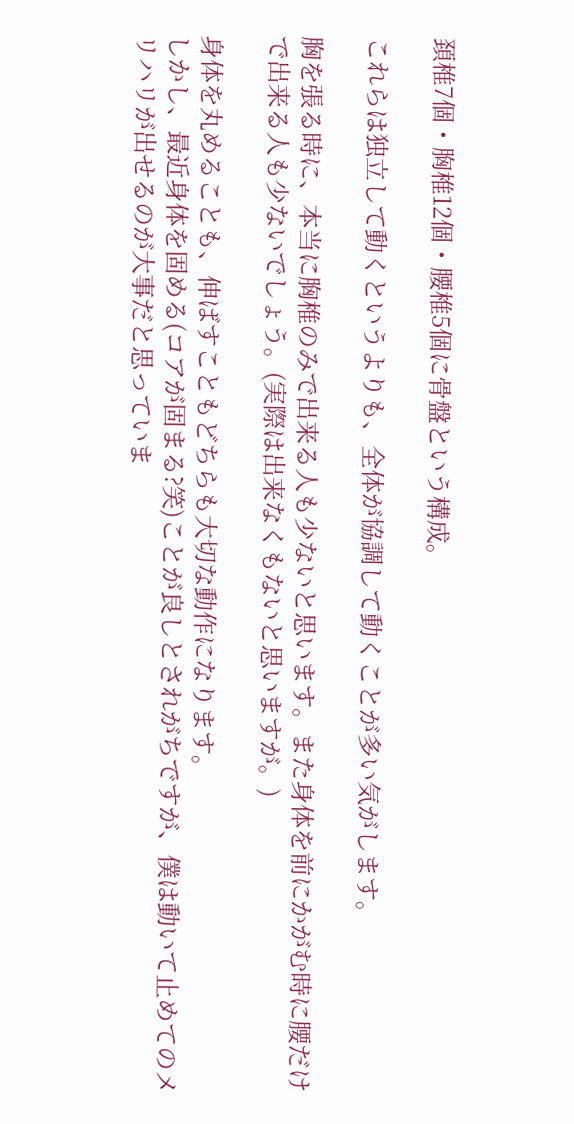頚椎7個・胸椎12個・腰椎5個に骨盤という構成。

これらは独立して動くというよりも、全体が協調して動くことが多い気がします。

胸を張る時に、本当に胸椎のみで出来る人も少ないと思います。また身体を前にかがむ時に腰だけで出来る人も少ないでしょう。(実際は出来なくもないと思いますが。)

身体を丸めることも、伸ばすこともどちらも大切な動作になります。
しかし、最近身体を固める(コアが固まる?笑)ことが良しとされがちですが、僕は動いて止めてのメリハリが出せるのが大事だと思っていま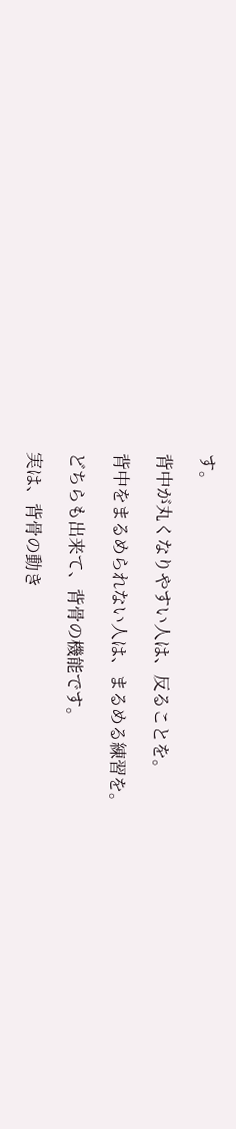す。

背中が丸くなりやすい人は、反ることを。

背中をまるめられない人は、まるめる練習を。

どちらも出来て、背骨の機能です。

実は、背骨の動き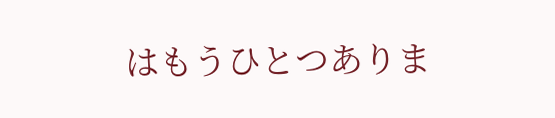はもうひとつありま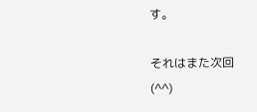す。

それはまた次回(^^)